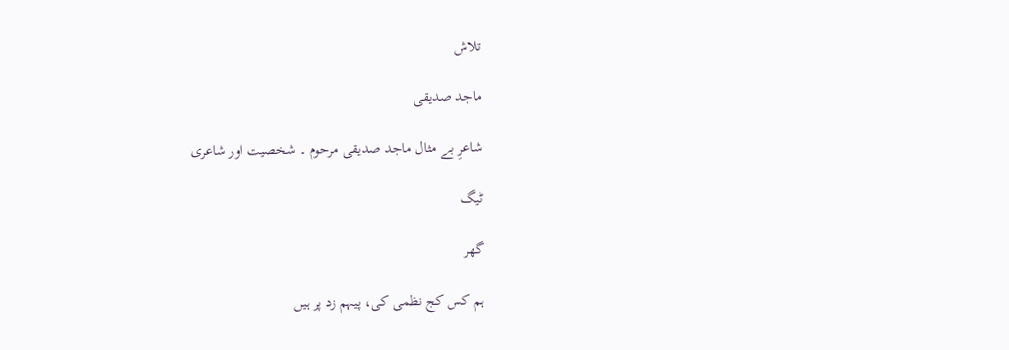تلاش

ماجد صدیقی

شاعرِ بے مثال ماجد صدیقی مرحوم ۔ شخصیت اور شاعری

ٹیگ

گھر

ہم کس کج نظمی کی، پیہم زد پر ہیں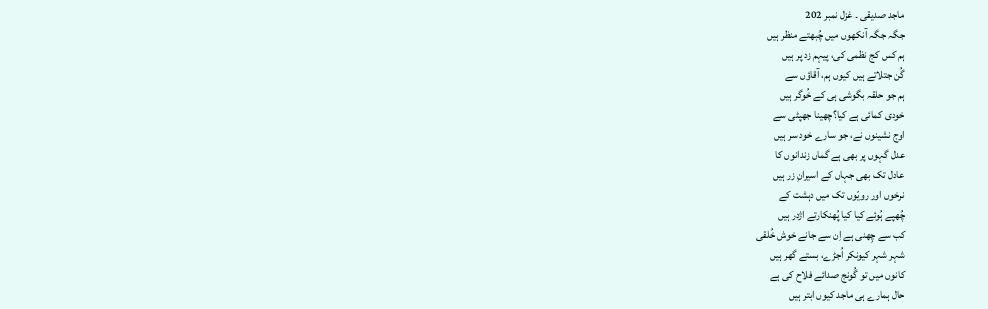ماجد صدیقی ۔ غزل نمبر 202
جگہ جگہ آنکھوں میں چُبھتے منظر ہیں
ہم کس کج نظمی کی، پیہم زد پر ہیں
گُن جتلاتے ہیں کیوں ہم، آقاؤں سے
ہم جو حلقہ بگوشی ہی کے خُوگر ہیں
خودی کمائی ہے کیا؟چھینا جھپٹی سے
اوج نشینوں نے، جو سارے خود سر ہیں
عدل گہوں پر بھی ہے گماں زندانوں کا
عادل تک بھی جہاں کے اسیرانِ زر ہیں
نرخوں اور رویّوں تک میں دہشت کے
چُھپے ہُوئے کیا کیا پُھنکارتے اژدر ہیں
کب سے چِھنی ہے اِن سے جانے خوش خُلقی
شہر شہر کیونکر اُجڑے، بستے گھر ہیں
کانوں میں تو گُونج صدائے فلاح کی ہے
حال ہمارے ہی ماجد کیوں ابتر ہیں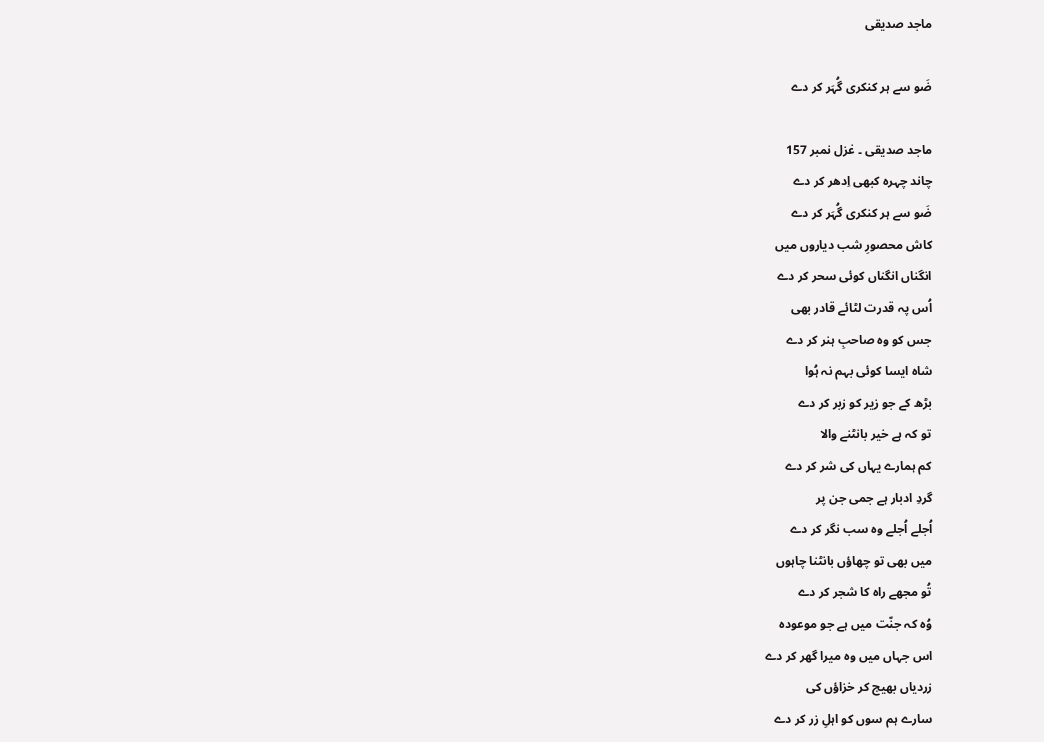ماجد صدیقی

ضَو سے ہر کنکری گُہَر کر دے

ماجد صدیقی ۔ غزل نمبر 157
چاند چہرہ کبھی اِدھر کر دے
ضَو سے ہر کنکری گُہَر کر دے
کاش محصورِ شب دیاروں میں
انگناں انگناں کوئی سحر کر دے
اُس پہ قدرت لٹائے قادر بھی
جس کو وہ صاحبِ ہنر کر دے
شاہ ایسا کوئی بہم نہ ہُوا
بڑھ کے جو زیر کو زبر کر دے
تو کہ ہے خیر بانٹنے والا
کم ہمارے یہاں کی شر کر دے
گردِ ادبار ہے جمی جن پر
اُجلے اُجلے وہ سب نگر کر دے
میں بھی تو چھاؤں بانٹنا چاہوں
تُو مجھے راہ کا شجر کر دے
وُہ کہ جنّت میں ہے جو موعودہ
اس جہاں میں وہ میرا گھر کر دے
زردیاں بھیج کر خزاؤں کی
سارے ہم سوں کو اہلِ زر کر دے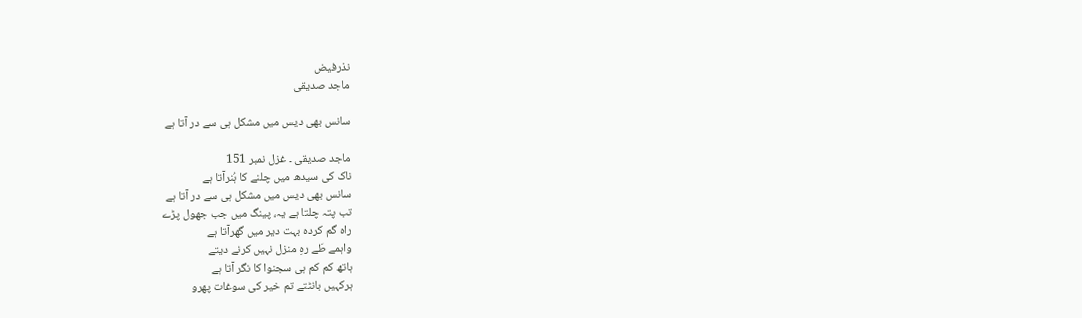نذرفیض
ماجد صدیقی

سانس بھی دیس میں مشکل ہی سے در آتا ہے

ماجد صدیقی ۔ غزل نمبر 151
ناک کی سیدھ میں چلنے کا ہُنرآتا ہے
سانس بھی دیس میں مشکل ہی سے در آتا ہے
تب پتہ چلتا ہے یہ، پینگ میں جب جھول پڑے
راہ گم کردہ بہت دیر میں گھرآتا ہے
واہمے طَے رہِ منزل نہیں کرنے دیتے
ہاتھ کم کم ہی سجنوا کا نگر آتا ہے
ہرکہیں بانٹتے تم خیر کی سوغات پھرو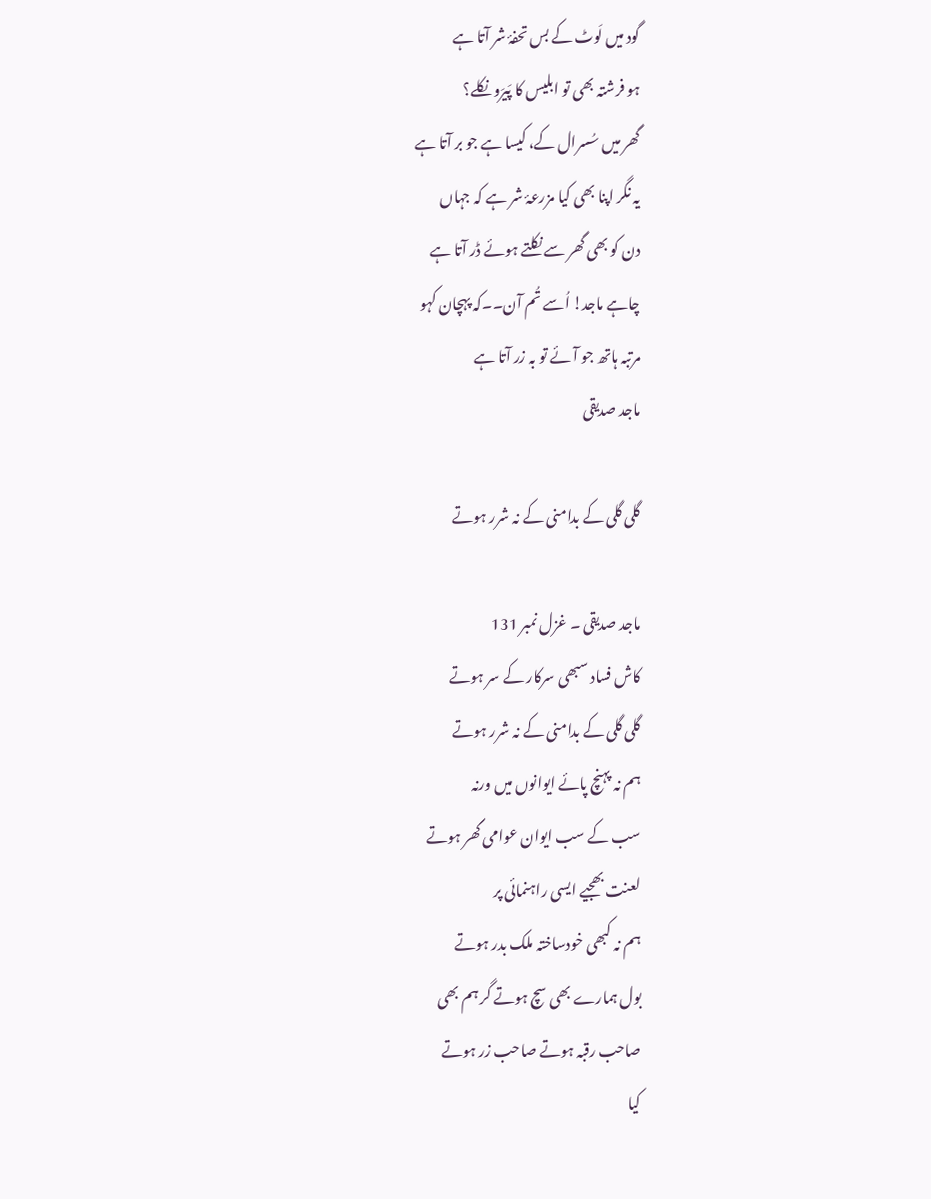گود میں لَوٹ کے بس تحفۂ شر آتا ہے
ہو فرشتہ بھی تو ابلیس کا پَیرَو نکلے؟
گھر میں سُسرال کے، کیسا ہے جو بر آتا ہے
یہ نگر اپنا بھی کیا مزرعۂ شر ہے کہ جہاں
دن کو بھی گھر سے نکلتے ہوئے ڈر آتا ہے
چاہے ماجد! اُسے تُم آن۔۔کہ پہچان کہو
مرتبہ ہاتھ جو آئے تو بہ زر آتا ہے
ماجد صدیقی

گلی گلی کے بدامنی کے نہ شرر ہوتے

ماجد صدیقی ۔ غزل نمبر 131
کاش فساد سبھی سرکار کے سر ہوتے
گلی گلی کے بدامنی کے نہ شرر ہوتے
ہم نہ پہنچ پائے ایوانوں میں ورنہ
سب کے سب ایوان عوامی گھر ہوتے
لعنت بھجیے ایسی راہنمائی پر
ہم نہ کبھی خودساختہ ملک بدر ہوتے
بول ہمارے بھی سچ ہوتے گر ہم بھی
صاحب رقبہ ہوتے صاحب زر ہوتے
کیا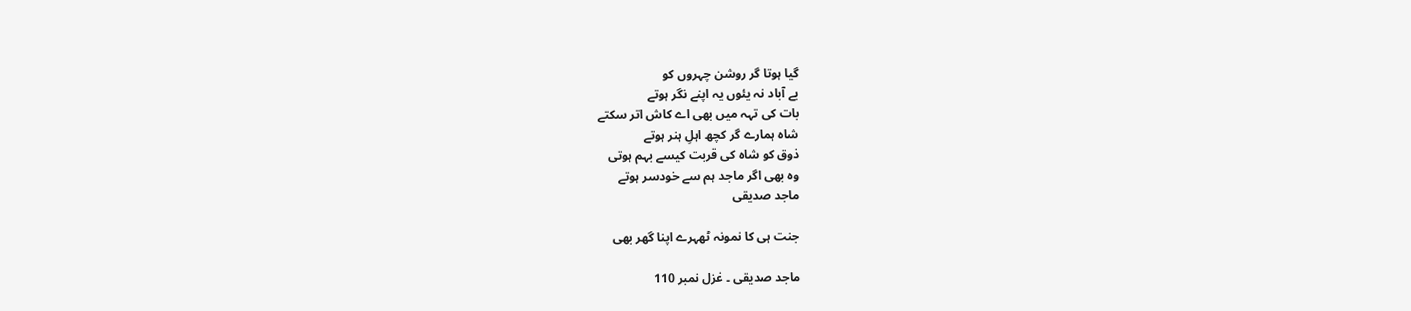گیا ہوتا گر روشن چہروں کو
بے آباد نہ یئوں یہ اپنے نگر ہوتے
بات کی تہہ میں بھی اے کاش اتر سکتے
شاہ ہمارے گر کچھ اہلِ ہنر ہوتے
ذوق کو شاہ کی قربت کیسے بہم ہوتی
وہ بھی اگر ماجد ہم سے خودسر ہوتے
ماجد صدیقی

جنت ہی کا نمونہ ٹھہرے اپنا گھر بھی

ماجد صدیقی ۔ غزل نمبر 110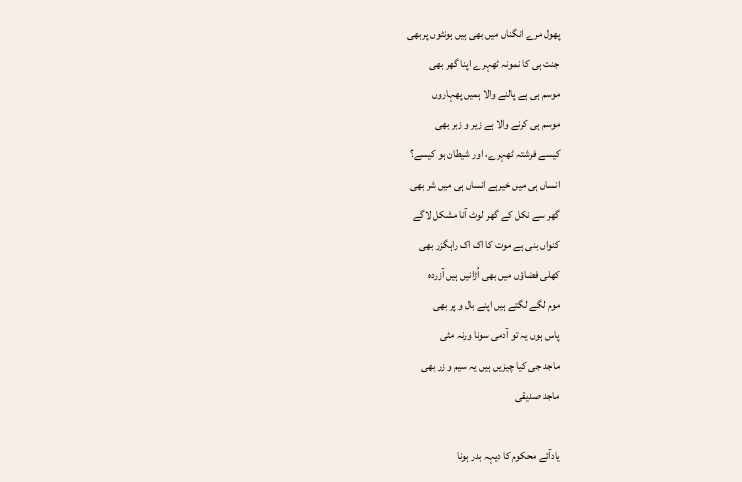پھول مرے انگناں میں بھی ہیں ہونٹوں پربھی
جنت ہی کا نمونہ ٹھہرے اپنا گھر بھی
موسم ہی ہے پالنے والا ہمیں پھہاروں
موسم ہی کرنے والا ہے زیر و زبر بھی
کیسے فرشتہ ٹھہرے، اور شیطان ہو کیسے؟
انساں ہی میں خیرہے انساں ہی میں شر بھی
گھر سے نکل کے گھر لوٹ آنا مشکل لاگے
کنواں بنی ہے موت کا اک اک راہگزر بھی
کھلی فضاؤں میں بھی اُڑانیں ہیں آزردہ
موم لگے لگتے ہیں اپنے بال و پر بھی
پاس ہوں یہ تو آدمی سونا ورنہ مٹی
ماجد جی کیا چیزیں ہیں یہ سیم و زر بھی
ماجد صدیقی

یادآئے محکوم کا دیہہ بدر ہونا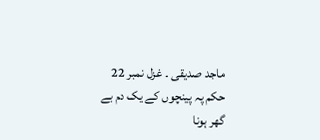ماجد صدیقی ۔ غزل نمبر 22
حکم پہ پینچوں کے یک دم بے گھر ہونا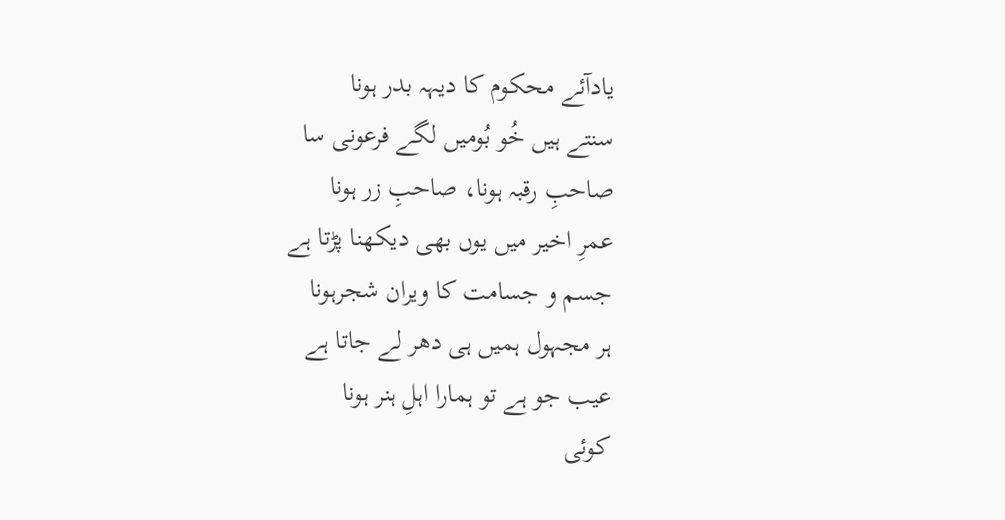یادآئے محکوم کا دیہہ بدر ہونا
سنتے ہیں خُو بُومیں لگے فرعونی سا
صاحبِ رقبہ ہونا، صاحبِ زر ہونا
عمرِ اخیر میں یوں بھی دیکھنا پڑتا ہے
جسم و جسامت کا ویران شجرہونا
ہر مجہول ہمیں ہی دھر لے جاتا ہے
عیب جو ہے تو ہمارا اہلِ ہنر ہونا
کوئی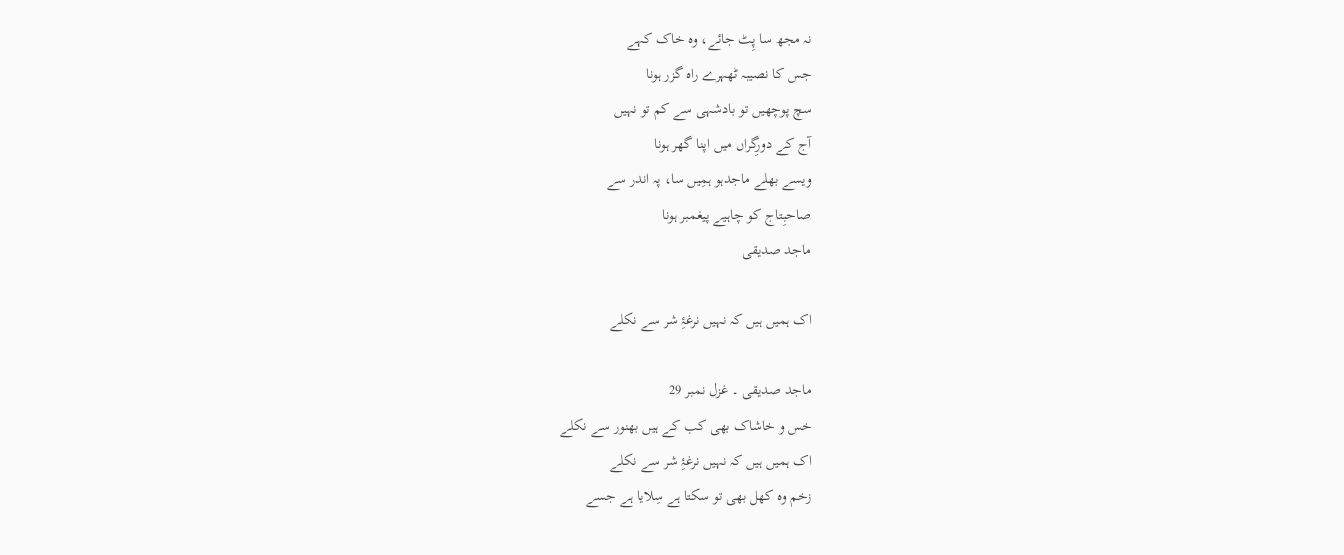نہ مجھ سا پِٹ جائے، وہ خاک کہے
جس کا نصیبہ ٹھہرے راہ گزر ہونا
سچ پوچھیں تو بادشہی سے کم تو نہیں
آج کے دورِگراں میں اپنا گھر ہونا
ویسے بھلے ماجدہو ہمِیں سا، پہ اندر سے
صاحبِتاج کو چاہیے پیغمبر ہونا
ماجد صدیقی

اک ہمیں ہیں کہ نہیں نرغۂِ شر سے نکلے

ماجد صدیقی ۔ غزل نمبر 29
خس و خاشاک بھی کب کے ہیں بھنور سے نکلے
اک ہمیں ہیں کہ نہیں نرغۂِ شر سے نکلے
زخم وہ کھل بھی تو سکتا ہے سِلایا ہے جسے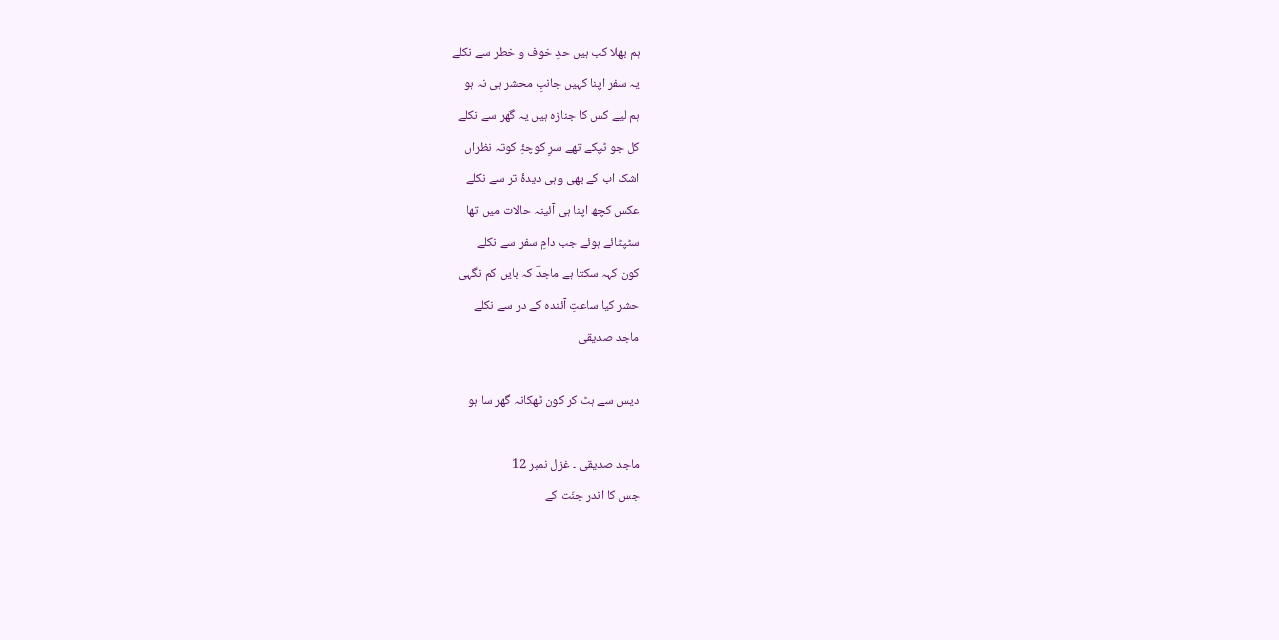ہم بھلا کب ہیں حدِ خوف و خطر سے نکلے
یہ سفر اپنا کہیں جانبِ محشر ہی نہ ہو
ہم لیے کس کا جنازہ ہیں یہ گھر سے نکلے
کل جو ٹپکے تھے سرِ کوچۂِ کوتہ نظراں
اشک اب کے بھی وہی دیدۂ تر سے نکلے
عکس کچھ اپنا ہی آئینہ حالات میں تھا
سٹپٹائے ہوئے جب دامِ سفر سے نکلے
کون کہہ سکتا ہے ماجدؔ کہ بایں کم نگہی
حشر کیا ساعتِ آئندہ کے در سے نکلے
ماجد صدیقی

دیس سے ہٹ کر کون ٹھکانہ گھر سا ہو

ماجد صدیقی ۔ غزل نمبر 12
جس کا اندر جنّت کے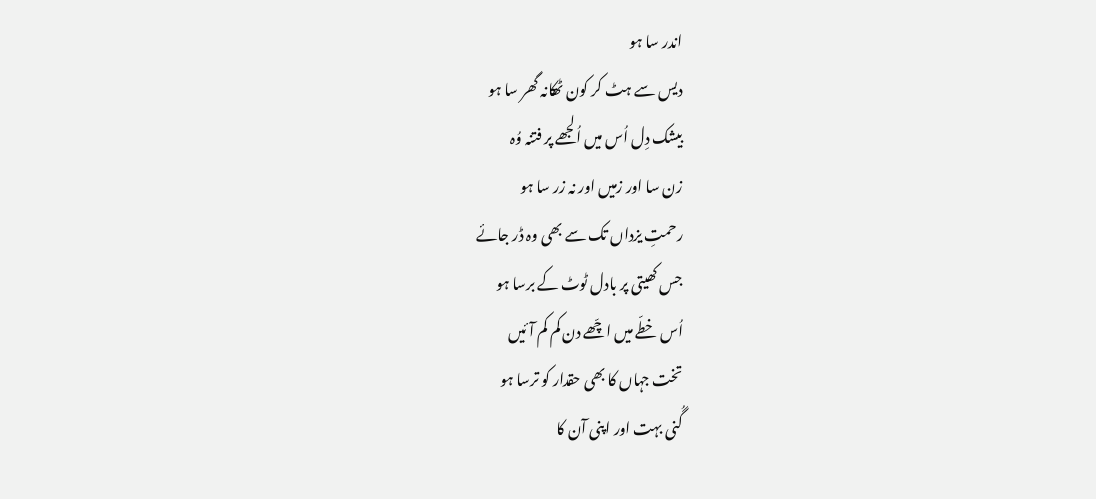اندر سا ہو
دیس سے ہٹ کر کون ٹھکانہ گھر سا ہو
بیشک دِل اُس میں اُلجھے پر فتنہ وُہ
زن سا اور زمیں اور نہ زر سا ہو
رحمتِ یزداں تک سے بھی وہ ڈر جائے
جس کھیتی پر بادل ٹوٹ کے برسا ہو
اُس خطّے میں اچّھے دن کم کم آئیں
تخت جہاں کا بھی حقدار کو ترسا ہو
گُنی بہت اور اپنی آن کا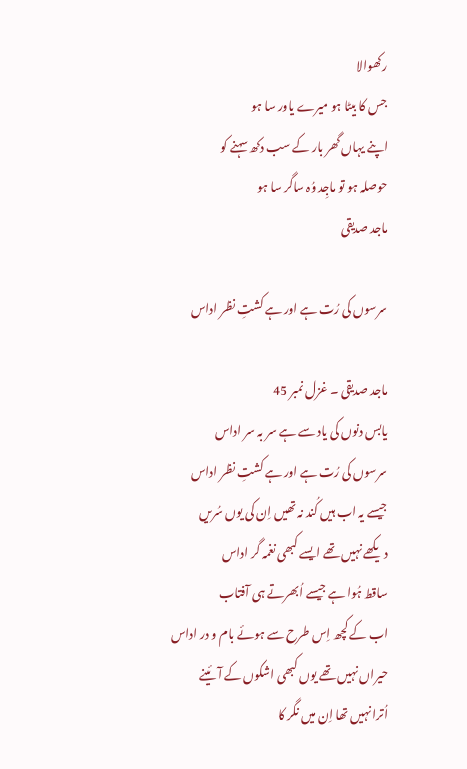رکھوالا
جس کا بیٹا ہو میرے یاور سا ہو
اپنے یہاں گھر بار کے سب دکھ سہنے کو
حوصلہ ہو تو ماجِد وُہ ساگر سا ہو
ماجد صدیقی

سرسوں کی رُت ہے اور ہے کشتِ نظر اداس

ماجد صدیقی ۔ غزل نمبر 45
یابس دنوں کی یاد سے ہے سر بہ سر اداس
سرسوں کی رُت ہے اور ہے کشتِ نظر اداس
جیسے یہ اب ہیں کُند نہ تھیں اِن کی یوں سُریں
دیکھے نہیں تھے ایسے کبھی نغمہ گر اداس
ساقط ہُوا ہے جیسے اُبھرتے ہی آفتاب
اب کے کچھ اِس طرح سے ہوئے بام و در اداس
حیراں نہیں تھے یوں کبھی اشکوں کے آئینے
اُترا نہیں تھا اِن میں نگر کا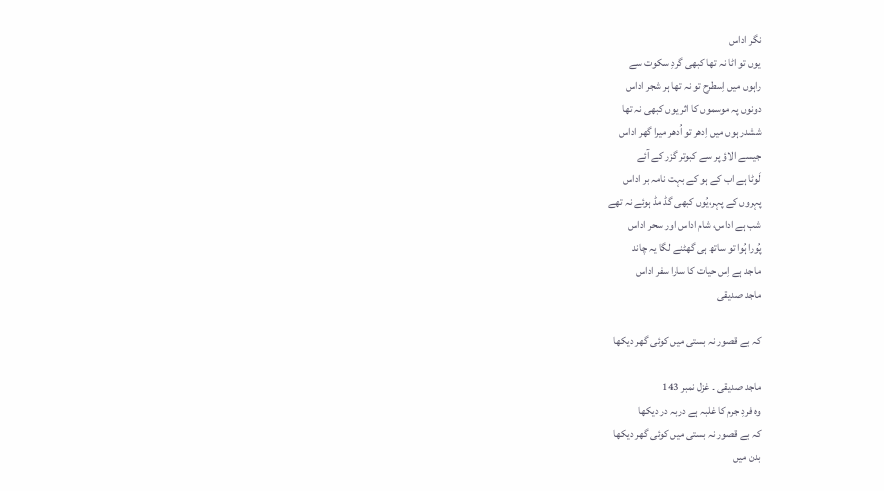نگر اداس
یوں تو اٹا نہ تھا کبھی گردِ سکوت سے
راہوں میں اِسطرح تو نہ تھا ہر شجر اداس
دونوں پہ موسموں کا اثر یوں کبھی نہ تھا
ششدر ہوں میں اِدھر تو اُدھر میرا گھر اداس
جیسے الاؤ پر سے کبوتر گزر کے آئے
لَوٹا ہے اب کے ہو کے بہت نامہ بر اداس
پہروں کے پہر،یُوں کبھی گڈ مڈ ہوئے نہ تھے
شب ہے اداس، شام اداس اور سحر اداس
پُورا ہُوا تو ساتھ ہی گھٹنے لگا یہ چاند
ماجد ہے اِس حیات کا سارا سفر اداس
ماجد صدیقی

کہ بے قصور نہ بستی میں کوئی گھر دیکھا

ماجد صدیقی ۔ غزل نمبر 143
وہ فردِ جرم کا غلبہ ہے دربہ در دیکھا
کہ بے قصور نہ بستی میں کوئی گھر دیکھا
بدن میں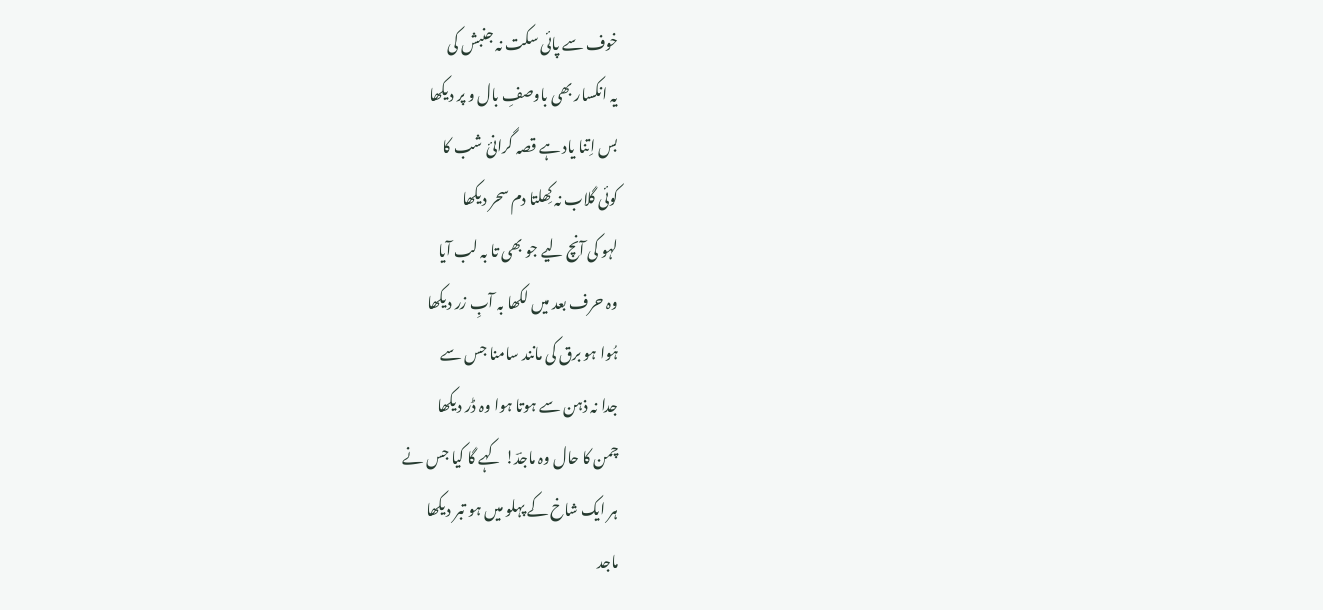خوف سے پائی سکت نہ جنبش کی
یہ انکسار بھی باوصفِ بال و پر دیکھا
بس اِتنا یاد ہے قصہ گرانیٔ شب کا
کوئی گلاب نہ کِھلتا دم سحر دیکھا
لہو کی آنچ لیے جو بھی تا بہ لب آیا
وہ حرف بعد میں لکھا بہ آبِ زر دیکھا
ہُوا ہو برق کی مانند سامنا جس سے
جدا نہ ذہن سے ہوتا ہوا وہ ڈر دیکھا
چمن کا حال وہ ماجدؔ! کہے گا کیا جس نے
ہر ایک شاخ کے پہلو میں ہو تبر دیکھا
ماجد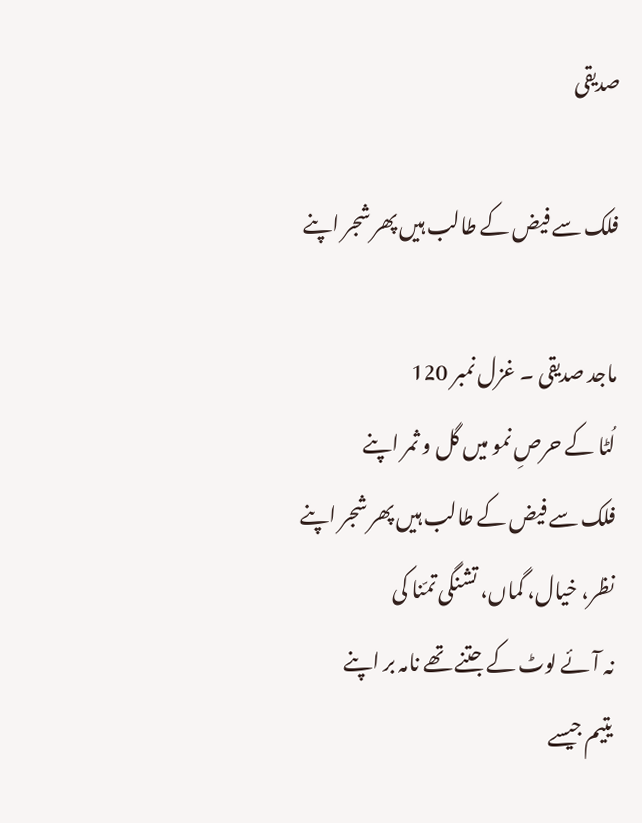صدیقی

فلک سے فیض کے طالب ہیں پھر شجر اپنے

ماجد صدیقی ۔ غزل نمبر 120
لُٹا کے حرصِ نمو میں گل و ثمر اپنے
فلک سے فیض کے طالب ہیں پھر شجر اپنے
نظر، خیال، گماں، تشنگی تمّنا کی
نہ آئے لوٹ کے جتنے تھے نامہ بر اپنے
یتیم جیسے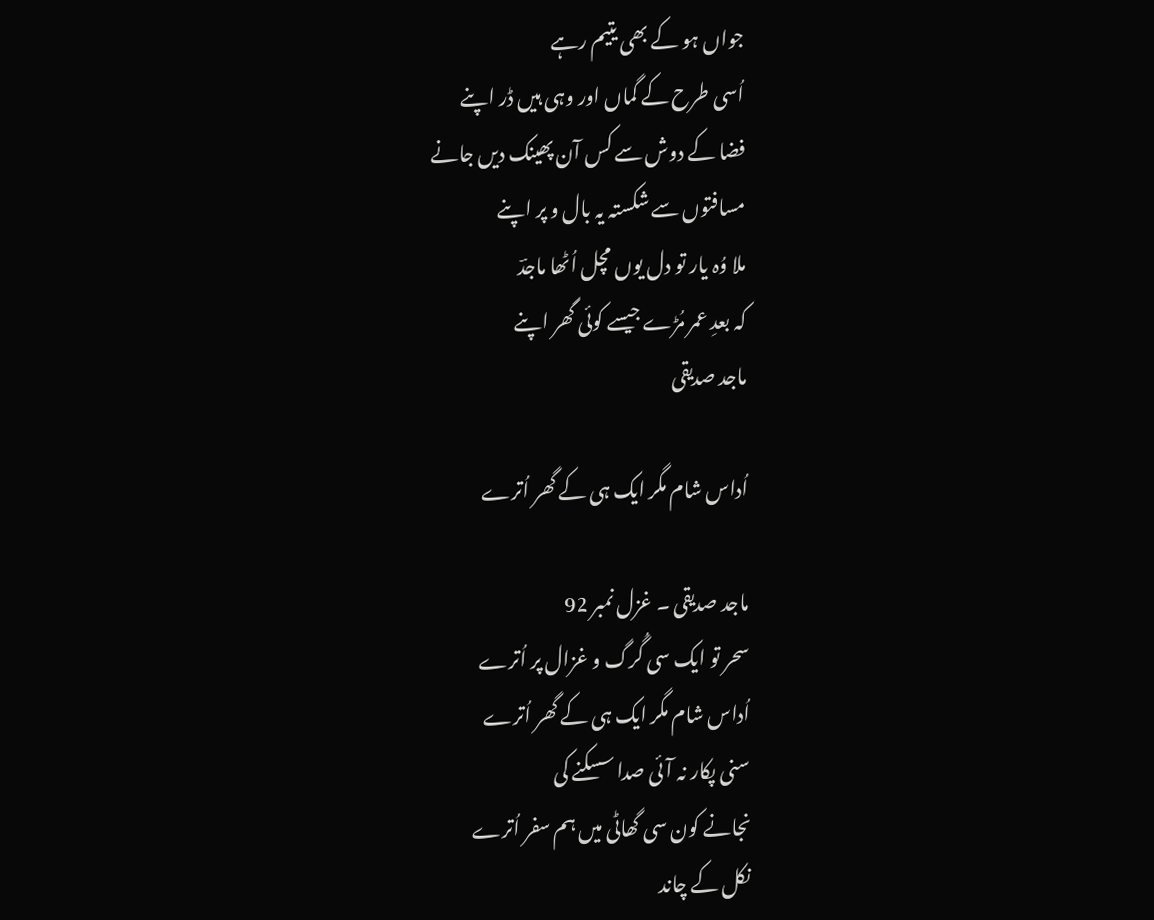جواں ہو کے بھی یتیم رہے
اُسی طرح کے گماں اور وہی ہیں ڈر اپنے
فضا کے دوش سے کس آن پھینک دیں جانے
مسافتوں سے شکستہ یہ بال و پر اپنے
ملا وُہ یار تو دل یوں مچل اُٹھا ماجدؔ
کہ بعدِ عمر مُڑے جیسے کوئی گھر اپنے
ماجد صدیقی

اُداس شام مگر ایک ہی کے گھر اُترے

ماجد صدیقی ۔ غزل نمبر 92
سحر تو ایک سی گُرگ و غزال پر اُترے
اُداس شام مگر ایک ہی کے گھر اُترے
سنی پکار نہ آئی صدا سسکنے کی
نجانے کون سی گھاٹی میں ہم سفر اُترے
نکل کے چاند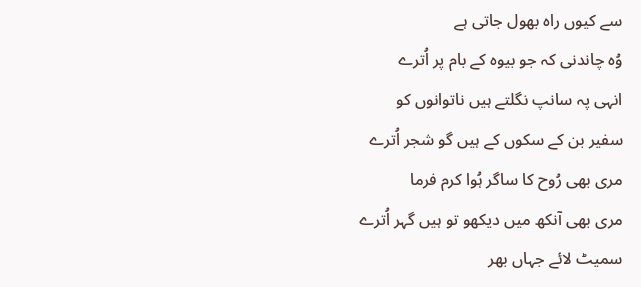سے کیوں راہ بھول جاتی ہے
وُہ چاندنی کہ جو بیوہ کے بام پر اُترے
انہی پہ سانپ نگلتے ہیں ناتوانوں کو
سفیر بن کے سکوں کے ہیں گو شجر اُترے
مری بھی رُوح کا ساگر ہُوا کرم فرما
مری بھی آنکھ میں دیکھو تو ہیں گہر اُترے
سمیٹ لائے جہاں بھر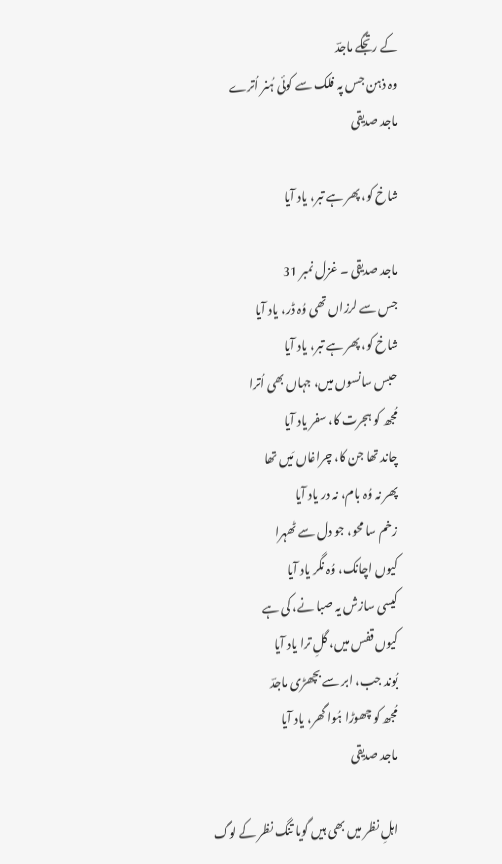کے رتجگے ماجدؔ
وہ ذہن جس پہ فلک سے کوئی ہُنر اُترے
ماجد صدیقی

شاخ کو، پھر ہے تبر، یاد آیا

ماجد صدیقی ۔ غزل نمبر 31
جس سے لرزاں تھی وُہ ڈر، یاد آیا
شاخ کو، پھر ہے تبر، یاد آیا
حبس سانسوں میں، جہاں بھی اُترا
مُجھ کو ہجرت کا، سفر یاد آیا
چاند تھا جن کا، چراغاں مَیں تھا
پھر نہ وُہ بام، نہ در یاد آیا
زخم سا محو، جو دل سے ٹھہرا
کیوں اچانک، وُہ نگر یاد آیا
کیسی سازش یہ صبا نے، کی ہے
کیوں قفس میں، گلِ ترا یاد آیا
بُوند جب، ابر سے بچھڑی ماجدؔ
مُجھ کو چھوڑا ہُوا گھر، یاد آیا
ماجد صدیقی

اہلِ نظر میں بھی ہیں گویا تنگ نظر کے لوگ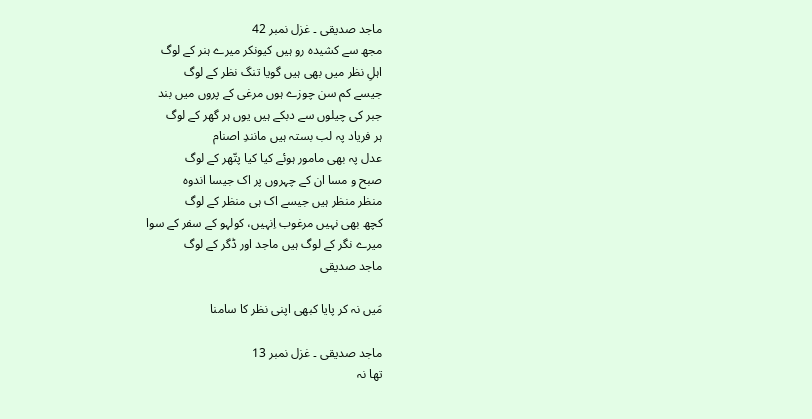ماجد صدیقی ۔ غزل نمبر 42
مجھ سے کشیدہ رو ہیں کیونکر میرے ہنر کے لوگ
اہلِ نظر میں بھی ہیں گویا تنگ نظر کے لوگ
جیسے کم سن چوزے ہوں مرغی کے پروں میں بند
جبر کی چیلوں سے دبکے ہیں یوں ہر گھر کے لوگ
ہر فریاد پہ لب بستہ ہیں مانندِ اصنام
عدل پہ بھی مامور ہوئے کیا کیا پتّھر کے لوگ
صبح و مسا ان کے چہروں پر اک جیسا اندوہ
منظر منظر ہیں جیسے اک ہی منظر کے لوگ
کچھ بھی نہیں مرغوب اِنہیں، کولہو کے سفر کے سوا
میرے نگر کے لوگ ہیں ماجد اور ڈگر کے لوگ
ماجد صدیقی

مَیں نہ کر پایا کبھی اپنی نظر کا سامنا

ماجد صدیقی ۔ غزل نمبر 13
تھا نہ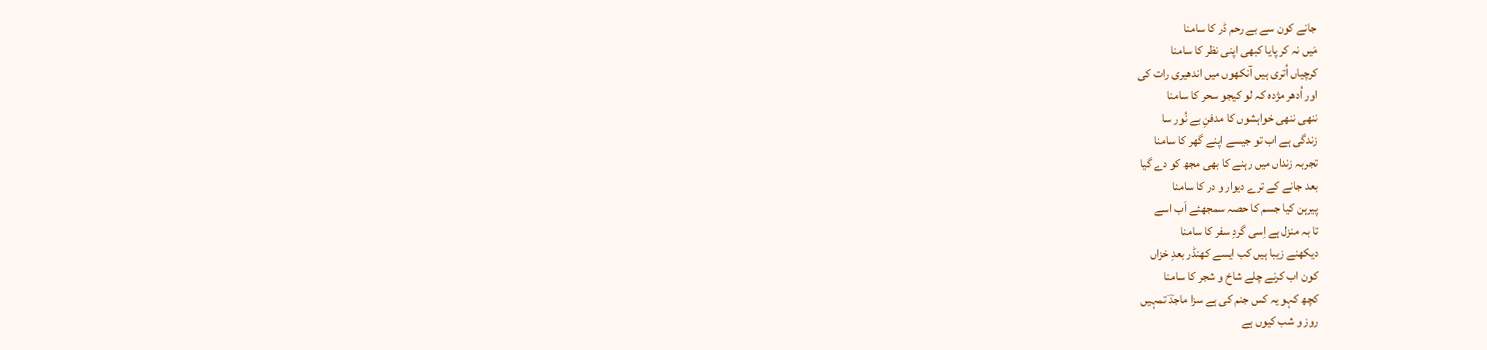جانے کون سے بے رحم ڈر کا سامنا
مَیں نہ کر پایا کبھی اپنی نظر کا سامنا
کرچیاں اُتری ہیں آنکھوں میں اندھیری رات کی
اور اُدھر مژدہ کہ لو کیجو سحر کا سامنا
ننھی ننھی خواہشوں کا مدفنِ بے نُور سا
زندگی ہے اب تو جیسے اپنے گھر کا سامنا
تجربہ زنداں میں رہنے کا بھی مجھ کو دے گیا
بعد جانے کے ترے دیوار و در کا سامنا
پیرہن کیا جسم کا حصہ سمجھئے اَب اسے
تا بہ منزل ہے اِسی گردِ سفر کا سامنا
دیکھنے زیبا ہیں کب ایسے کھنڈر بعدِ خزاں
کون اب کرنے چلے شاخ و شجر کا سامنا
کچھ کہو یہ کس جنم کی ہے سزا ماجدؔ تمہیں
روز و شب کیوں ہے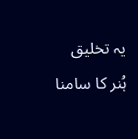یہ تخلیق ہُنر کا سامنا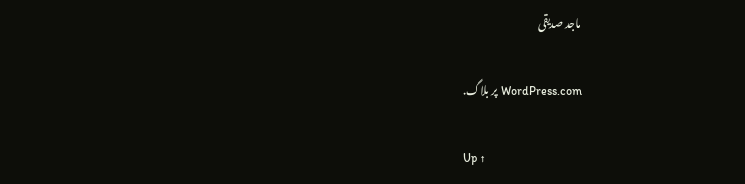ماجد صدیقی

WordPress.com پر بلاگ.

Up ↑